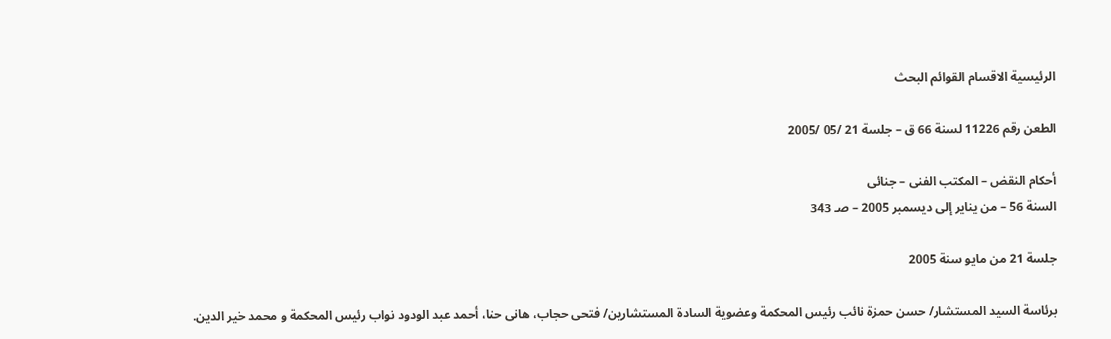الرئيسية الاقسام القوائم البحث

الطعن رقم 11226 لسنة 66 ق – جلسة 21 /05 /2005

أحكام النقض – المكتب الفنى – جنائى
السنة 56 – من يناير إلى ديسمبر 2005 – صـ 343

جلسة 21 من مايو سنة 2005

برئاسة السيد المستشار/ حسن حمزة نائب رئيس المحكمة وعضوية السادة المستشارين/ فتحى حجاب، هانى حنا، أحمد عبد الودود نواب رئيس المحكمة و محمد خير الدين.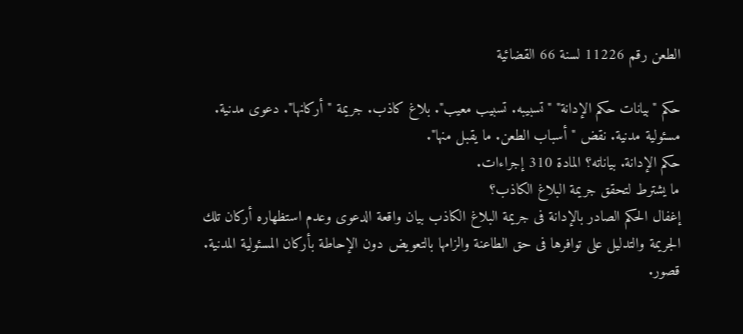الطعن رقم 11226 لسنة 66 القضائية

حكم "بيانات حكم الإدانة" "تسبيبه. تسبيب معيب". بلاغ كاذب. جريمة "أركانها". دعوى مدنية. مسئولية مدنية. نقض "أسباب الطعن. ما يقبل منها".
حكم الإدانة. بياناته؟ المادة 310 إجراءات.
ما يشترط لتحقق جريمة البلاغ الكاذب؟
إغفال الحكم الصادر بالإدانة فى جريمة البلاغ الكاذب بيان واقعة الدعوى وعدم استظهاره أركان تلك الجريمة والتدليل على توافرها فى حق الطاعنة والزامها بالتعويض دون الإحاطة بأركان المسئولية المدنية. قصور.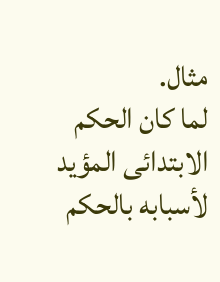مثال.
لما كان الحكم الابتدائى المؤيد لأسبابه بالحكم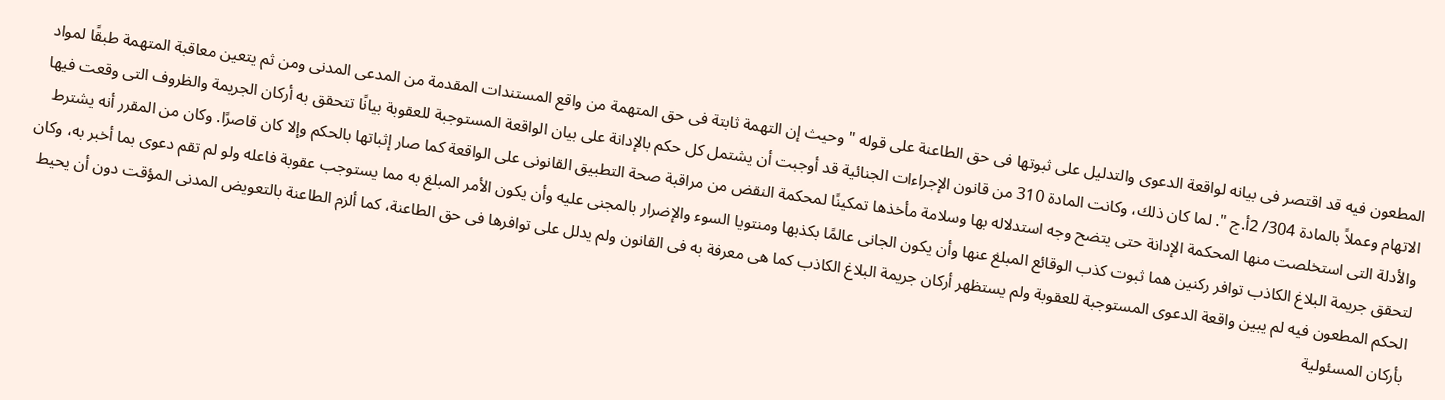المطعون فيه قد اقتصر فى بيانه لواقعة الدعوى والتدليل على ثبوتها فى حق الطاعنة على قوله " وحيث إن التهمة ثابتة فى حق المتهمة من واقع المستندات المقدمة من المدعى المدنى ومن ثم يتعين معاقبة المتهمة طبقًا لمواد الاتهام وعملاً بالمادة 304/ 2أ.ج ". لما كان ذلك، وكانت المادة 310 من قانون الإجراءات الجنائية قد أوجبت أن يشتمل كل حكم بالإدانة على بيان الواقعة المستوجبة للعقوبة بيانًا تتحقق به أركان الجريمة والظروف التى وقعت فيها والأدلة التى استخلصت منها المحكمة الإدانة حتى يتضح وجه استدلاله بها وسلامة مأخذها تمكينًا لمحكمة النقض من مراقبة صحة التطبيق القانونى على الواقعة كما صار إثباتها بالحكم وإلا كان قاصرًا. وكان من المقرر أنه يشترط لتحقق جريمة البلاغ الكاذب توافر ركنين هما ثبوت كذب الوقائع المبلغ عنها وأن يكون الجانى عالمًا بكذبها ومنتويا السوء والإضرار بالمجنى عليه وأن يكون الأمر المبلغ به مما يستوجب عقوبة فاعله ولو لم تقم دعوى بما أخبر به، وكان الحكم المطعون فيه لم يبين واقعة الدعوى المستوجبة للعقوبة ولم يستظهر أركان جريمة البلاغ الكاذب كما هى معرفة به فى القانون ولم يدلل على توافرها فى حق الطاعنة، كما ألزم الطاعنة بالتعويض المدنى المؤقت دون أن يحيط بأركان المسئولية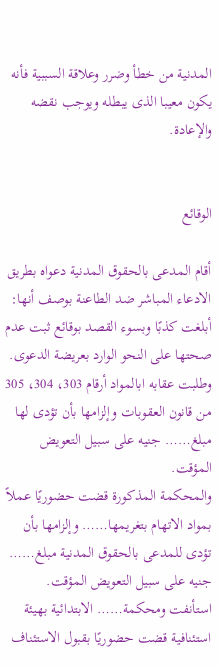المدنية من خطأ وضرر وعلاقة السببية فأنه يكون معيبا الذى يبطله ويوجب نقضه والإعادة.


الوقائع

أقام المدعى بالحقوق المدنية دعواه بطريق الادعاء المباشر ضد الطاعنة بوصف أنها: أبلغت كذبًا وبسوء القصد بوقائع ثبت عدم صحتها على النحو الوارد بعريضة الدعوى. وطلبت عقابه ابالمواد أرقام 303، 304، 305 من قانون العقوبات وإلزامها بأن تؤدى لها مبلغ…… جنيه على سبيل التعويض المؤقت.
والمحكمة المذكورة قضت حضوريًا عملاً بمواد الاتهام بتغريمها…… وإلزامها بأن تؤدى للمدعى بالحقوق المدنية مبلغ…… جنيه على سبيل التعويض المؤقت.
استأنفت ومحكمة…… الابتدائية بهيئة استئنافية قضت حضوريًا بقبول الاستئناف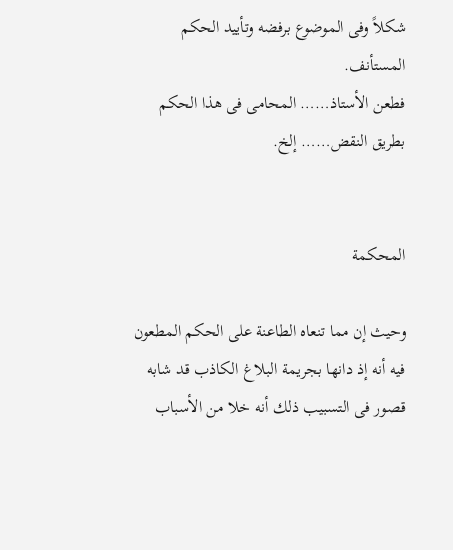شكلاً وفى الموضوع برفضه وتأييد الحكم المستأنف.
فطعن الأستاذ…… المحامى فى هذا الحكم بطريق النقض…… إلخ.


المحكمة

وحيث إن مما تنعاه الطاعنة على الحكم المطعون فيه أنه إذ دانها بجريمة البلاغ الكاذب قد شابه قصور فى التسبيب ذلك أنه خلا من الأسباب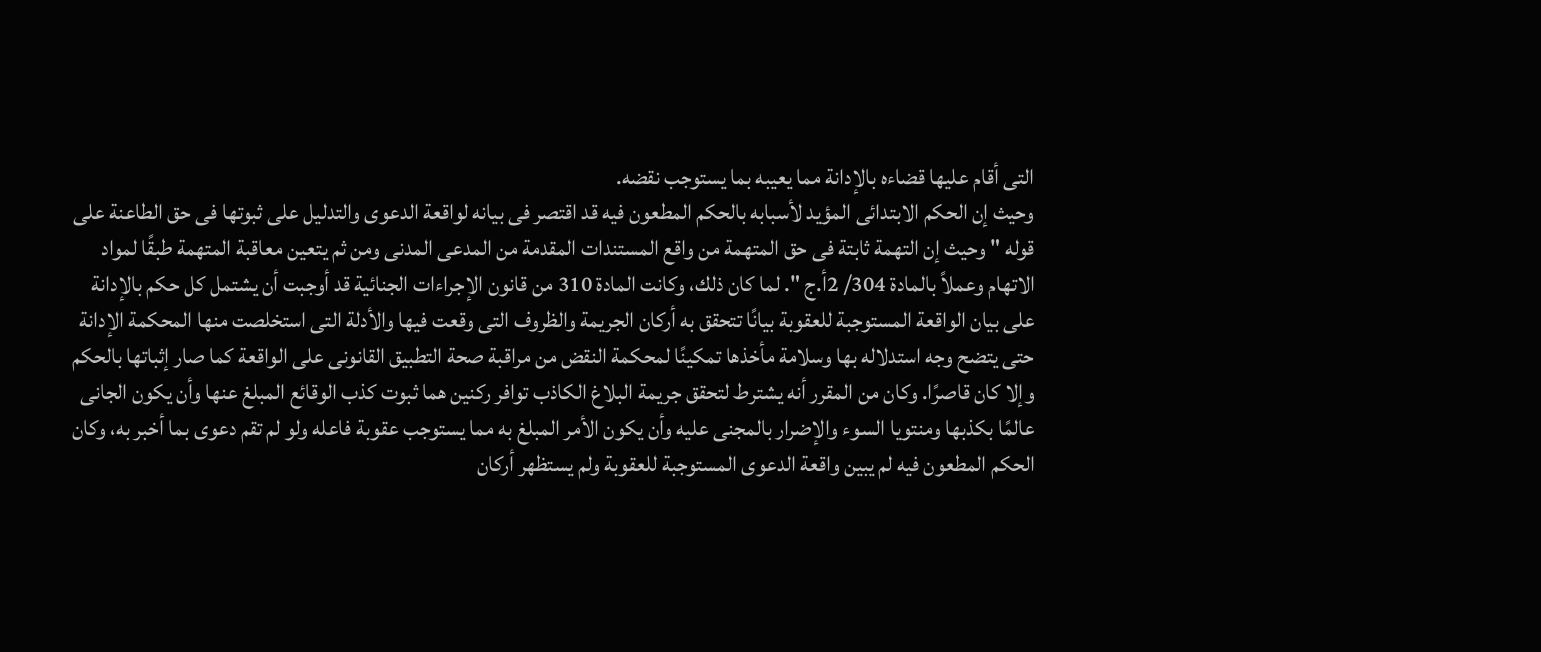التى أقام عليها قضاءه بالإدانة مما يعيبه بما يستوجب نقضه.
وحيث إن الحكم الابتدائى المؤيد لأسبابه بالحكم المطعون فيه قد اقتصر فى بيانه لواقعة الدعوى والتدليل على ثبوتها فى حق الطاعنة على قوله " وحيث إن التهمة ثابتة فى حق المتهمة من واقع المستندات المقدمة من المدعى المدنى ومن ثم يتعين معاقبة المتهمة طبقًا لمواد الاتهام وعملاً بالمادة 304/ 2أ.ج ". لما كان ذلك، وكانت المادة 310 من قانون الإجراءات الجنائية قد أوجبت أن يشتمل كل حكم بالإدانة على بيان الواقعة المستوجبة للعقوبة بيانًا تتحقق به أركان الجريمة والظروف التى وقعت فيها والأدلة التى استخلصت منها المحكمة الإدانة حتى يتضح وجه استدلاله بها وسلامة مأخذها تمكينًا لمحكمة النقض من مراقبة صحة التطبيق القانونى على الواقعة كما صار إثباتها بالحكم وإلا كان قاصرًا. وكان من المقرر أنه يشترط لتحقق جريمة البلاغ الكاذب توافر ركنين هما ثبوت كذب الوقائع المبلغ عنها وأن يكون الجانى عالمًا بكذبها ومنتويا السوء والإضرار بالمجنى عليه وأن يكون الأمر المبلغ به مما يستوجب عقوبة فاعله ولو لم تقم دعوى بما أخبر به، وكان الحكم المطعون فيه لم يبين واقعة الدعوى المستوجبة للعقوبة ولم يستظهر أركان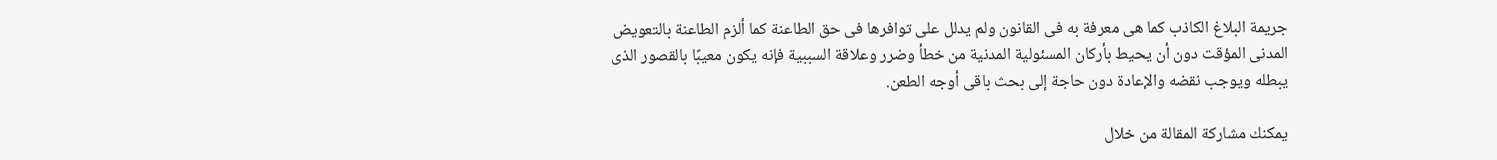جريمة البلاغ الكاذب كما هى معرفة به فى القانون ولم يدلل على توافرها فى حق الطاعنة كما ألزم الطاعنة بالتعويض المدنى المؤقت دون أن يحيط بأركان المسئولية المدنية من خطأ وضرر وعلاقة السببية فإنه يكون معيبًا بالقصور الذى يبطله ويوجب نقضه والإعادة دون حاجة إلى بحث باقى أوجه الطعن.

يمكنك مشاركة المقالة من خلال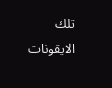تلك الايقونات